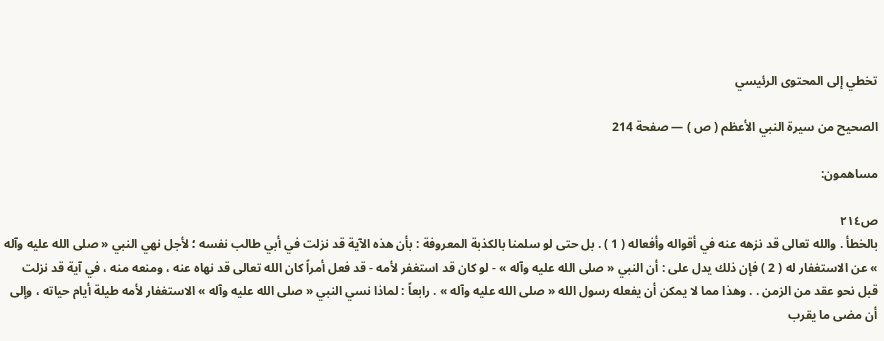تخطي إلى المحتوى الرئيسي

الصحيح من سيرة النبي الأعظم ( ص ) — صفحة 214

مساهمون:

ص٢١٤
بالخطأ . والله تعالى قد نزهه عنه في أقواله وأفعاله ( 1 ) . بل حتى لو سلمنا بالكذبة المعروفة : بأن هذه الآية قد نزلت في أبي طالب نفسه ؛ لأجل نهي النبي « صلى الله عليه وآله » عن الاستغفار له ( 2 ) فإن ذلك يدل على : أن النبي « صلى الله عليه وآله » - لو كان قد استغفر لأمه - قد فعل أمراً كان الله تعالى قد نهاه عنه ، ومنعه منه ، في آية قد نزلت قبل نحو عقد من الزمن . . وهذا مما لا يمكن أن يفعله رسول الله « صلى الله عليه وآله » . رابعاً : لماذا نسي النبي « صلى الله عليه وآله » الاستغفار لأمه طيلة أيام حياته ، وإلى أن مضى ما يقرب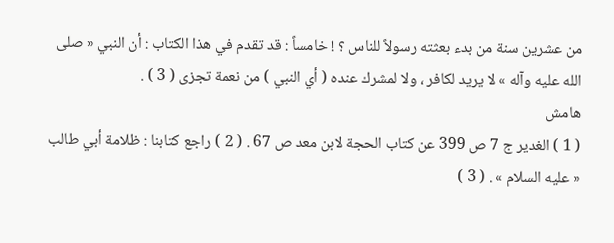من عشرين سنة من بدء بعثته رسولاً للناس ؟ ! خامساً : قد تقدم في هذا الكتاب : أن النبي « صلى الله عليه وآله » لا يريد لكافر ، ولا لمشرك عنده ( أي النبي ) من نعمة تجزى ( 3 ) .
هامش
( 1 ) الغدير ج 7 ص 399 عن كتاب الحجة لابن معد ص 67 . ( 2 ) راجع كتابنا : ظلامة أبي طالب « عليه السلام » . ( 3 )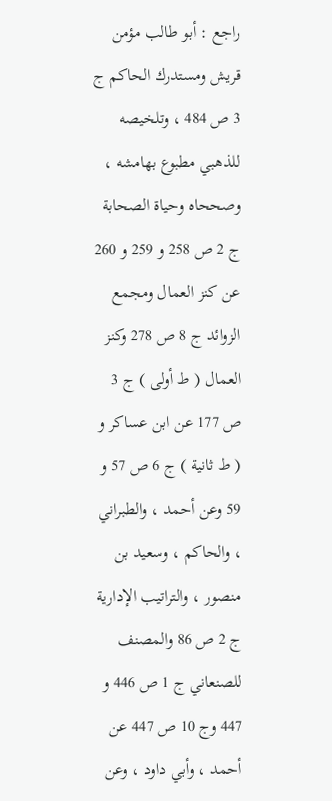راجع : أبو طالب مؤمن قريش ومستدرك الحاكم ج 3 ص 484 ، وتلخيصه للذهبي مطبوع بهامشه ، وصححاه وحياة الصحابة ج 2 ص 258 و 259 و 260 عن كنز العمال ومجمع الزوائد ج 8 ص 278 وكنز العمال ( ط أولى ) ج 3 ص 177 عن ابن عساكر و ( ط ثانية ) ج 6 ص 57 و 59 وعن أحمد ، والطبراني ، والحاكم ، وسعيد بن منصور ، والتراتيب الإدارية ج 2 ص 86 والمصنف للصنعاني ج 1 ص 446 و 447 وج 10 ص 447 عن أحمد ، وأبي داود ، وعن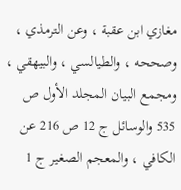مغازي ابن عقبة ، وعن الترمذي ، وصححه ، والطيالسي ، والبيهقي ، ومجمع البيان المجلد الأول ص 535 والوسائل ج 12 ص 216 عن الكافي ، والمعجم الصغير ج 1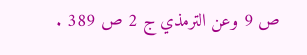ص 9 وعن الترمذي ج 2 ص 389 .